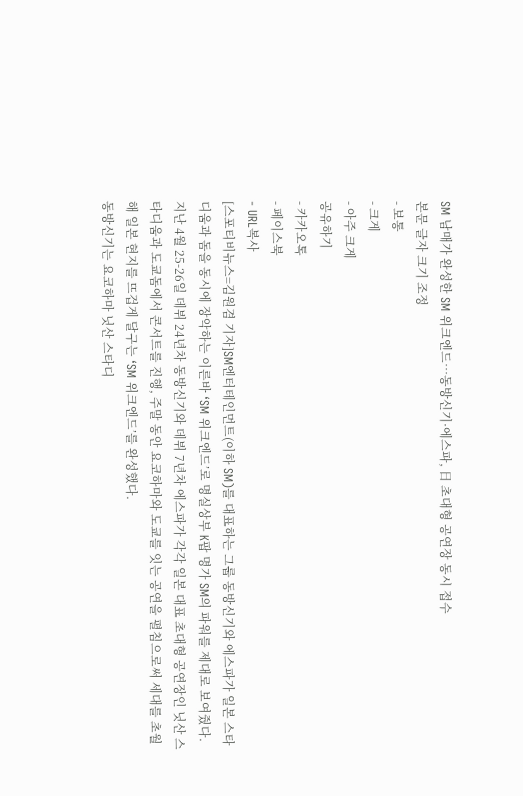SM 남매가 완성한 SM 위크엔드…동방신기·에스파, 日 초대형 공연장 동시 접수
본문 글자 크기 조정
- 보통
- 크게
- 아주 크게
공유하기
- 카카오톡
- 페이스북
- URL복사
[스포티비뉴스=김원겸 기자]SM엔터테인먼트(이하 SM)를 대표하는 그룹 동방신기와 에스파가 일본 스타디움과 돔을 동시에 장악하는 이른바 ‘SM 위크엔드’로 명실상부 K팝 명가 SM의 파워를 제대로 보여줬다.
지난 4월 25-26일 데뷔 24년차 동방신기와 데뷔 7년차 에스파가 각각 일본 대표 초대형 공연장인 닛산 스타디움과 도쿄돔에서 콘서트를 진행, 주말 동안 요코하마와 도쿄를 잇는 공연을 펼침으로써 세대를 초월해 일본 현지를 뜨겁게 달구는 ‘SM 위크엔드’를 완성했다.
동방신기는 요코하마 닛산 스타디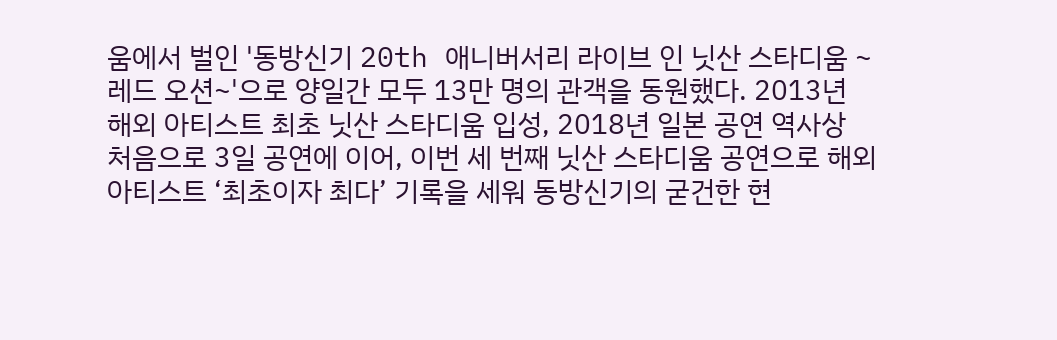움에서 벌인 '동방신기 20th 애니버서리 라이브 인 닛산 스타디움 ~레드 오션~'으로 양일간 모두 13만 명의 관객을 동원했다. 2013년 해외 아티스트 최초 닛산 스타디움 입성, 2018년 일본 공연 역사상 처음으로 3일 공연에 이어, 이번 세 번째 닛산 스타디움 공연으로 해외 아티스트 ‘최초이자 최다’ 기록을 세워 동방신기의 굳건한 현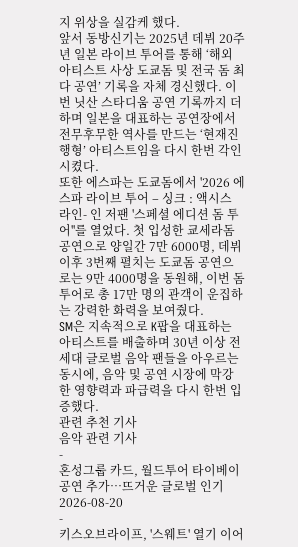지 위상을 실감케 했다.
앞서 동방신기는 2025년 데뷔 20주년 일본 라이브 투어를 통해 ‘해외 아티스트 사상 도쿄돔 및 전국 돔 최다 공연’ 기록을 자체 경신했다. 이번 닛산 스타디움 공연 기록까지 더하며 일본을 대표하는 공연장에서 전무후무한 역사를 만드는 ‘현재진행형’ 아티스트임을 다시 한번 각인시켰다.
또한 에스파는 도쿄돔에서 '2026 에스파 라이브 투어 – 싱크 : 액시스 라인- 인 저팬 '스페셜 에디션 돔 투어''를 열었다. 첫 입성한 쿄세라돔 공연으로 양일간 7만 6000명, 데뷔 이후 3번째 펼치는 도쿄돔 공연으로는 9만 4000명을 동원해, 이번 돔 투어로 총 17만 명의 관객이 운집하는 강력한 화력을 보여줬다.
SM은 지속적으로 K팝을 대표하는 아티스트를 배출하며 30년 이상 전 세대 글로벌 음악 팬들을 아우르는 동시에, 음악 및 공연 시장에 막강한 영향력과 파급력을 다시 한번 입증했다.
관련 추천 기사
음악 관련 기사
-
혼성그룹 카드, 월드투어 타이베이 공연 추가…뜨거운 글로벌 인기
2026-08-20
-
키스오브라이프, '스웨트' 열기 이어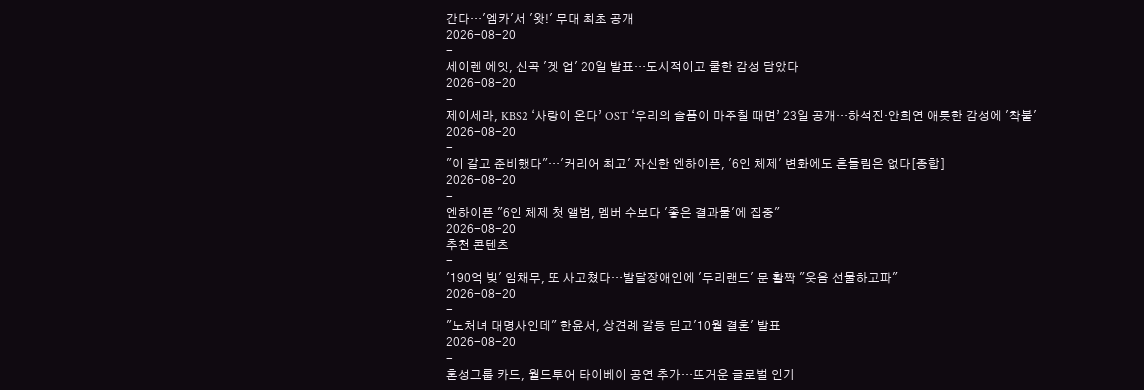간다…'엠카'서 '왓!' 무대 최초 공개
2026-08-20
-
세이렌 에잇, 신곡 '겟 업' 20일 발표…도시적이고 쿨한 감성 담았다
2026-08-20
-
제이세라, KBS2 ‘사랑이 온다’ OST ‘우리의 슬픔이 마주칠 때면’ 23일 공개…하석진·안희연 애틋한 감성에 '착붙'
2026-08-20
-
"이 갈고 준비했다"…'커리어 최고' 자신한 엔하이픈, '6인 체제' 변화에도 흔들림은 없다[종합]
2026-08-20
-
엔하이픈 "6인 체제 첫 앨범, 멤버 수보다 '좋은 결과물'에 집중"
2026-08-20
추천 콘텐츠
-
'190억 빚' 임채무, 또 사고쳤다…발달장애인에 '두리랜드' 문 활짝 "웃음 선물하고파"
2026-08-20
-
"노처녀 대명사인데" 한윤서, 상견례 갈등 딛고'10월 결혼' 발표
2026-08-20
-
혼성그룹 카드, 월드투어 타이베이 공연 추가…뜨거운 글로벌 인기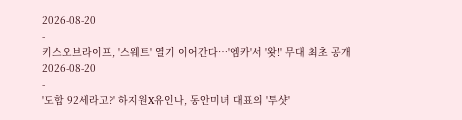2026-08-20
-
키스오브라이프, '스웨트' 열기 이어간다…'엠카'서 '왓!' 무대 최초 공개
2026-08-20
-
'도합 92세라고?' 하지원X유인나, 동안미녀 대표의 '투샷'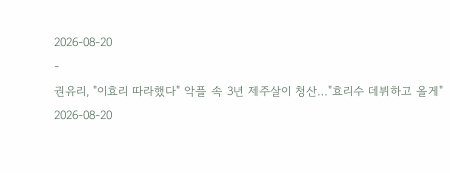2026-08-20
-
권유리, "이효리 따라했다" 악플 속 3년 제주살이 청산…"효리수 데뷔하고 올게"
2026-08-20